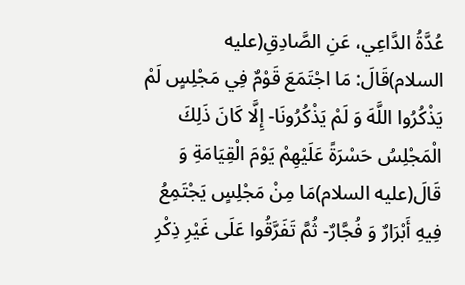عُدَّةُ الدَّاعِي، عَنِ الصَّادِقِ(عليه السلام)قَالَ: مَا اجْتَمَعَ قَوْمٌ فِي مَجْلِسٍ لَمْ يَذْكُرُوا اللَّهَ وَ لَمْ يَذْكُرُونَا- إِلَّا كَانَ ذَلِكَ الْمَجْلِسُ حَسْرَةً عَلَيْهِمْ يَوْمَ الْقِيَامَةِ وَ قَالَ(عليه السلام)مَا مِنْ مَجْلِسٍ يَجْتَمِعُ فِيهِ أَبْرَارٌ وَ فُجَّارٌ- ثُمَّ تَفَرَّقُوا عَلَى غَيْرِ ذِكْرِ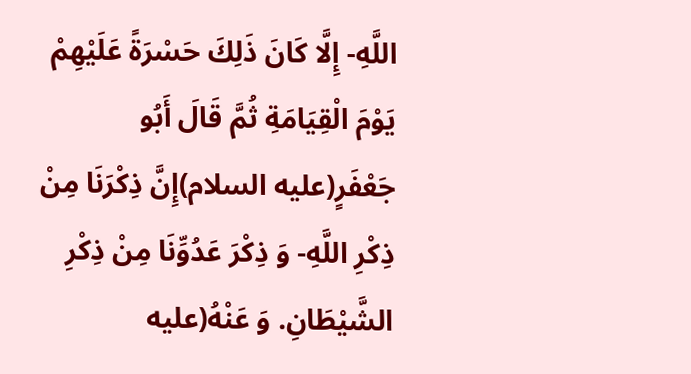اللَّهِ- إِلَّا كَانَ ذَلِكَ حَسْرَةً عَلَيْهِمْ يَوْمَ الْقِيَامَةِ ثُمَّ قَالَ أَبُو جَعْفَرٍ(عليه السلام)إِنَّ ذِكْرَنَا مِنْ ذِكْرِ اللَّهِ- وَ ذِكْرَ عَدُوِّنَا مِنْ ذِكْرِ الشَّيْطَانِ. وَ عَنْهُ(عليه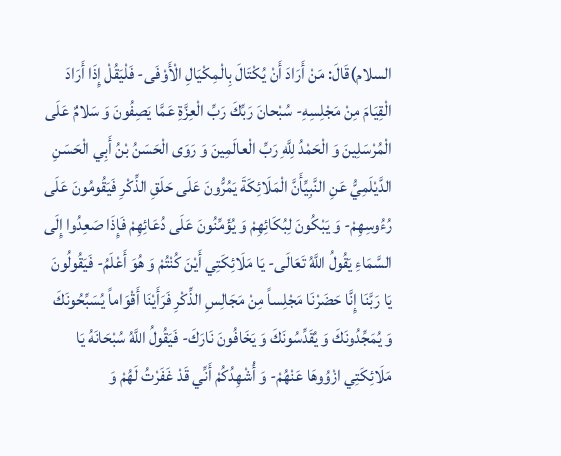السلام)قَالَ: مَنْ أَرَادَ أَنْ يُكْتَالَ بِالْمِكْيَالِ الْأَوْفَى- فَلْيَقُلْ إِذَا أَرَادَ الْقِيَامَ مِنْ مَجْلِسِهِ- سُبْحانَ رَبِّكَ رَبِّ الْعِزَّةِ عَمَّا يَصِفُونَ وَ سَلامٌ عَلَى الْمُرْسَلِينَ وَ الْحَمْدُ لِلَّهِ رَبِّ الْعالَمِينَ وَ رَوَى الْحَسَنُ بْنُ أَبِي الْحَسَنِ الدَّيْلَمِيُّ عَنِ النَّبِيِّأَنَّ الْمَلَائِكَةَ يَمُرُّونَ عَلَى حَلَقِ الذِّكْرِ فَيَقُومُونَ عَلَى رُءُوسِهِمْ- وَ يَبْكُونَ لِبُكَائِهِمْ وَ يُؤَمِّنُونَ عَلَى دُعَائِهِمْ فَإِذَا صَعِدُوا إِلَى السَّمَاءِ يَقُولُ اللَّهُ تَعَالَى- يَا مَلَائِكَتِي أَيْنَ كُنْتُمْ وَ هُوَ أَعْلَمُ- فَيَقُولُونَ يَا رَبَّنَا إِنَّا حَضَرْنَا مَجْلِساً مِنْ مَجَالِسِ الذِّكْرِ فَرَأَيْنَا أَقْوَاماً يُسَبِّحُونَكَ وَ يُمَجِّدُونَكَ وَ يُقَدِّسُونَكَ وَ يَخَافُونَ نَارَكَ- فَيَقُولُ اللَّهُ سُبْحَانَهُ يَا مَلَائِكَتِي ازْوُوهَا عَنْهُمْ- وَ أُشْهِدُكُمْ أَنِّي قَدْ غَفَرْتُ لَهُمْ وَ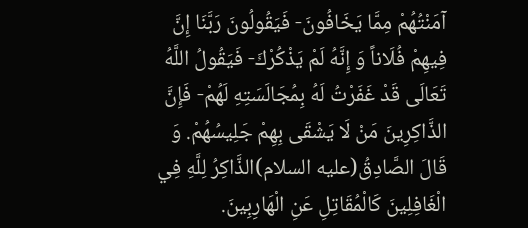آمَنْتُهُمْ مِمَّا يَخَافُونَ- فَيَقُولُونَ رَبَّنَا إِنَّ فِيهِمْ فُلَاناً وَ إِنَّهُ لَمْ يَذْكُرْكَ- فَيَقُولُ اللَّهُ تَعَالَى قَدْ غَفَرْتُ لَهُ بِمُجَالَسَتِهِ لَهُمْ- فَإِنَّ الذَّاكِرِينَ مَنْ لَا يَشْقَى بِهِمْ جَلِيسُهُمْ. وَ قَالَ الصَّادِقُ(عليه السلام)الذَّاكِرُ لِلَّهِ فِي الْغَافِلِينَ كَالْمُقَاتِلِ عَنِ الْهَارِبِينَ.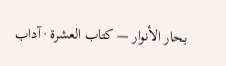بحار الأنوار — كتاب العشرة · آداب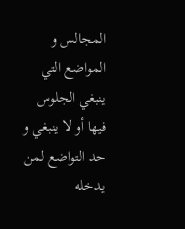المجالس و المواضع التي ينبغي الجلوس فيها أو لا ينبغي و حد التواضع لمن يدخله